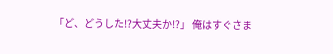「ど、どうした!?大丈夫か!?」 俺はすぐさま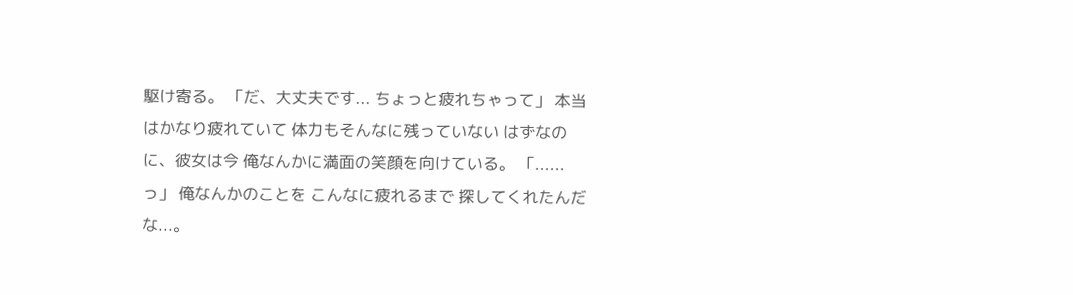駆け寄る。 「だ、大丈夫です... ちょっと疲れちゃって」 本当はかなり疲れていて 体力もそんなに残っていない はずなのに、彼女は今 俺なんかに満面の笑顔を向けている。 「......っ」 俺なんかのことを こんなに疲れるまで 探してくれたんだな...。